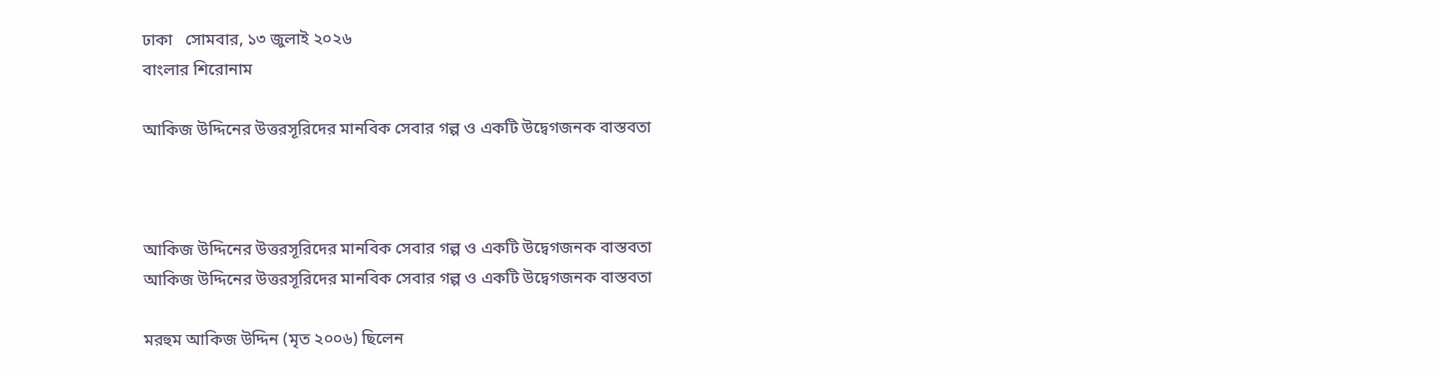ঢাকা   সোমবার, ১৩ জুলাই ২০২৬
বাংলার শিরোনাম

আকিজ উদ্দিনের উত্তরসূরিদের মানবিক সেবার গল্প ও একটি উদ্বেগজনক বাস্তবতা



আকিজ উদ্দিনের উত্তরসূরিদের মানবিক সেবার গল্প ও একটি উদ্বেগজনক বাস্তবতা
আকিজ উদ্দিনের উত্তরসূরিদের মানবিক সেবার গল্প ও একটি উদ্বেগজনক বাস্তবতা

মরহুম আকিজ উদ্দিন (মৃত ২০০৬) ছিলেন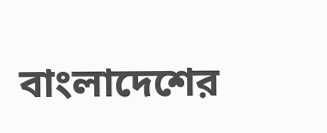বাংলাদেশের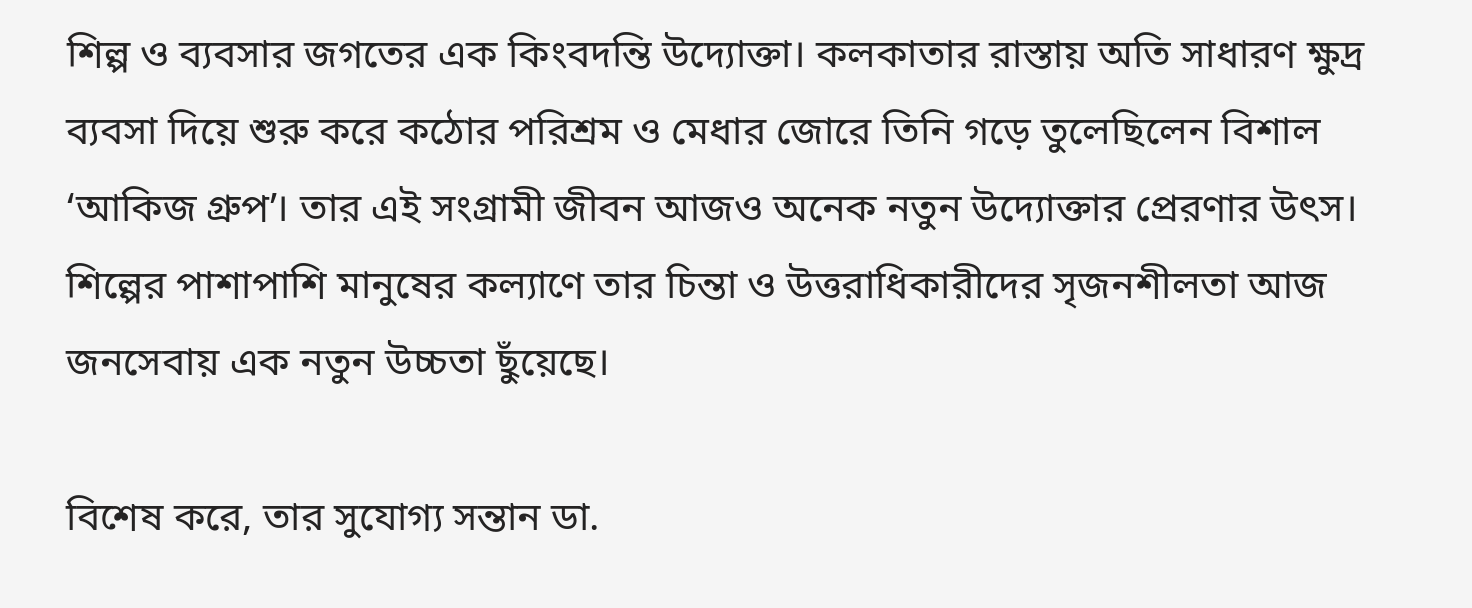শিল্প ও ব্যবসার জগতের এক কিংবদন্তি উদ্যোক্তা। কলকাতার রাস্তায় অতি সাধারণ ক্ষুদ্র ব্যবসা দিয়ে শুরু করে কঠোর পরিশ্রম ও মেধার জোরে তিনি গড়ে তুলেছিলেন বিশাল ‘আকিজ গ্রুপ’। তার এই সংগ্রামী জীবন আজও অনেক নতুন উদ্যোক্তার প্রেরণার উৎস। শিল্পের পাশাপাশি মানুষের কল্যাণে তার চিন্তা ও উত্তরাধিকারীদের সৃজনশীলতা আজ জনসেবায় এক নতুন উচ্চতা ছুঁয়েছে।

বিশেষ করে, তার সুযোগ্য সন্তান ডা.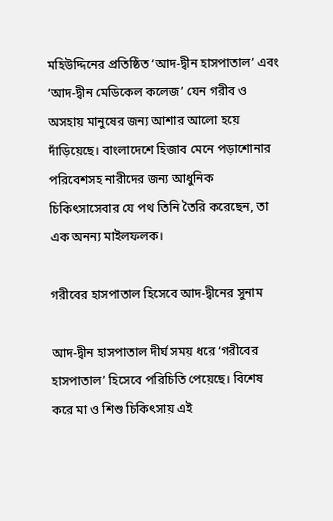মহিউদ্দিনের প্রতিষ্ঠিত ‘আদ-দ্বীন হাসপাতাল’ এবং ‘আদ-দ্বীন মেডিকেল কলেজ’ যেন গরীব ও অসহায় মানুষের জন্য আশার আলো হয়ে দাঁড়িয়েছে। বাংলাদেশে হিজাব মেনে পড়াশোনার পরিবেশসহ নারীদের জন্য আধুনিক চিকিৎসাসেবার যে পথ তিনি তৈরি করেছেন, তা এক অনন্য মাইলফলক।

গরীবের হাসপাতাল হিসেবে আদ-দ্বীনের সুনাম

আদ-দ্বীন হাসপাতাল দীর্ঘ সময় ধরে ‘গরীবের হাসপাতাল’ হিসেবে পরিচিতি পেয়েছে। বিশেষ করে মা ও শিশু চিকিৎসায় এই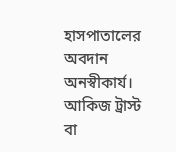হাসপাতালের অবদান অনস্বীকার্য। আকিজ ট্রাস্ট বা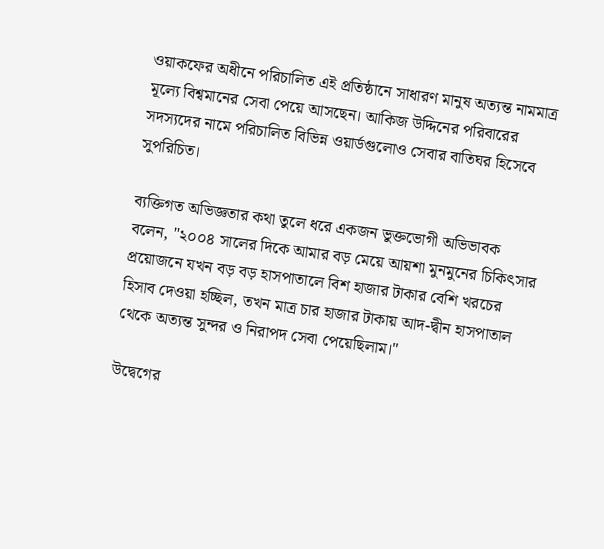ওয়াকফের অধীনে পরিচালিত এই প্রতিষ্ঠানে সাধারণ মানুষ অত্যন্ত নামমাত্র মূল্যে বিশ্বমানের সেবা পেয়ে আসছেন। আকিজ উদ্দিনের পরিবারের সদস্যদের নামে পরিচালিত বিভিন্ন ওয়ার্ডগুলোও সেবার বাতিঘর হিসেবে সুপরিচিত।

ব্যক্তিগত অভিজ্ঞতার কথা তুলে ধরে একজন ভুক্তভোগী অভিভাবক বলেন, "২০০৪ সালের দিকে আমার বড় মেয়ে আয়শা মুনমুনের চিকিৎসার প্রয়োজনে যখন বড় বড় হাসপাতালে বিশ হাজার টাকার বেশি খরচের হিসাব দেওয়া হচ্ছিল, তখন মাত্র চার হাজার টাকায় আদ-দ্বীন হাসপাতাল থেকে অত্যন্ত সুন্দর ও নিরাপদ সেবা পেয়েছিলাম।"

উদ্বেগের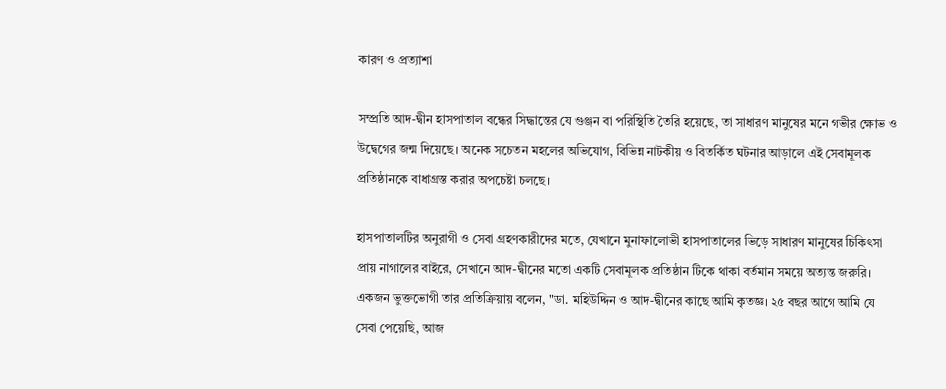কারণ ও প্রত্যাশা

সম্প্রতি আদ-দ্বীন হাসপাতাল বন্ধের সিদ্ধান্তের যে গুঞ্জন বা পরিস্থিতি তৈরি হয়েছে, তা সাধারণ মানুষের মনে গভীর ক্ষোভ ও উদ্বেগের জন্ম দিয়েছে। অনেক সচেতন মহলের অভিযোগ, বিভিন্ন নাটকীয় ও বিতর্কিত ঘটনার আড়ালে এই সেবামূলক প্রতিষ্ঠানকে বাধাগ্রস্ত করার অপচেষ্টা চলছে।

হাসপাতালটির অনুরাগী ও সেবা গ্রহণকারীদের মতে, যেখানে মুনাফালোভী হাসপাতালের ভিড়ে সাধারণ মানুষের চিকিৎসা প্রায় নাগালের বাইরে, সেখানে আদ-দ্বীনের মতো একটি সেবামূলক প্রতিষ্ঠান টিকে থাকা বর্তমান সময়ে অত্যন্ত জরুরি। একজন ভুক্তভোগী তার প্রতিক্রিয়ায় বলেন, "ডা. মহিউদ্দিন ও আদ-দ্বীনের কাছে আমি কৃতজ্ঞ। ২৫ বছর আগে আমি যে সেবা পেয়েছি, আজ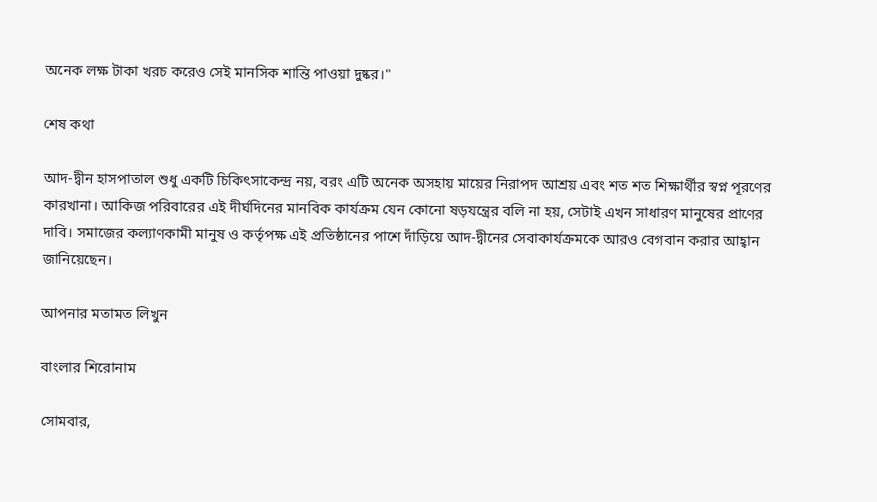অনেক লক্ষ টাকা খরচ করেও সেই মানসিক শান্তি পাওয়া দুষ্কর।"

শেষ কথা

আদ-দ্বীন হাসপাতাল শুধু একটি চিকিৎসাকেন্দ্র নয়, বরং এটি অনেক অসহায় মায়ের নিরাপদ আশ্রয় এবং শত শত শিক্ষার্থীর স্বপ্ন পূরণের কারখানা। আকিজ পরিবারের এই দীর্ঘদিনের মানবিক কার্যক্রম যেন কোনো ষড়যন্ত্রের বলি না হয়, সেটাই এখন সাধারণ মানুষের প্রাণের দাবি। সমাজের কল্যাণকামী মানুষ ও কর্তৃপক্ষ এই প্রতিষ্ঠানের পাশে দাঁড়িয়ে আদ-দ্বীনের সেবাকার্যক্রমকে আরও বেগবান করার আহ্বান জানিয়েছেন।

আপনার মতামত লিখুন

বাংলার শিরোনাম

সোমবার,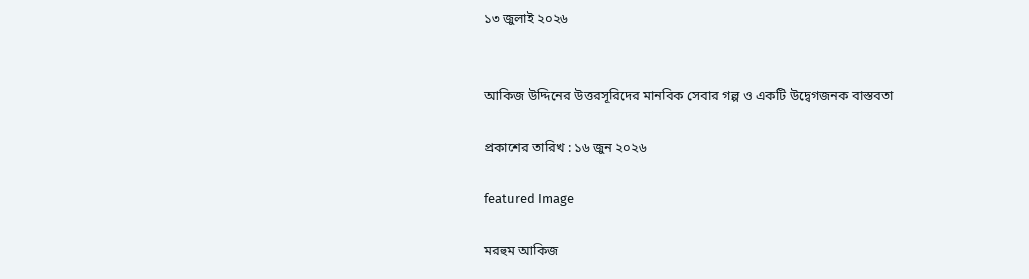১৩ জুলাই ২০২৬


আকিজ উদ্দিনের উত্তরসূরিদের মানবিক সেবার গল্প ও একটি উদ্বেগজনক বাস্তবতা

প্রকাশের তারিখ : ১৬ জুন ২০২৬

featured Image

মরহুম আকিজ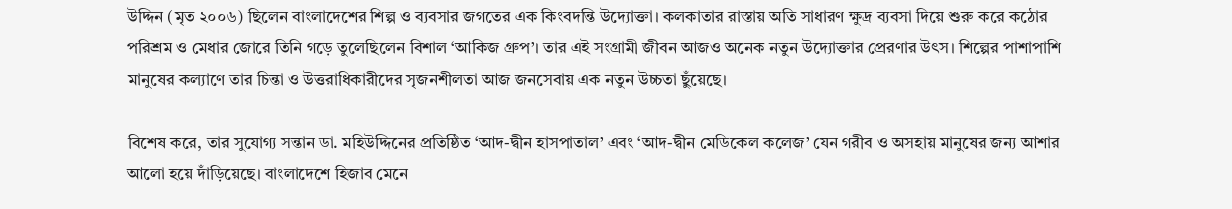উদ্দিন (মৃত ২০০৬) ছিলেন বাংলাদেশের শিল্প ও ব্যবসার জগতের এক কিংবদন্তি উদ্যোক্তা। কলকাতার রাস্তায় অতি সাধারণ ক্ষুদ্র ব্যবসা দিয়ে শুরু করে কঠোর পরিশ্রম ও মেধার জোরে তিনি গড়ে তুলেছিলেন বিশাল ‘আকিজ গ্রুপ’। তার এই সংগ্রামী জীবন আজও অনেক নতুন উদ্যোক্তার প্রেরণার উৎস। শিল্পের পাশাপাশি মানুষের কল্যাণে তার চিন্তা ও উত্তরাধিকারীদের সৃজনশীলতা আজ জনসেবায় এক নতুন উচ্চতা ছুঁয়েছে।

বিশেষ করে, তার সুযোগ্য সন্তান ডা. মহিউদ্দিনের প্রতিষ্ঠিত ‘আদ-দ্বীন হাসপাতাল’ এবং ‘আদ-দ্বীন মেডিকেল কলেজ’ যেন গরীব ও অসহায় মানুষের জন্য আশার আলো হয়ে দাঁড়িয়েছে। বাংলাদেশে হিজাব মেনে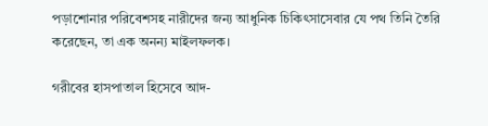পড়াশোনার পরিবেশসহ নারীদের জন্য আধুনিক চিকিৎসাসেবার যে পথ তিনি তৈরি করেছেন, তা এক অনন্য মাইলফলক।

গরীবের হাসপাতাল হিসেবে আদ-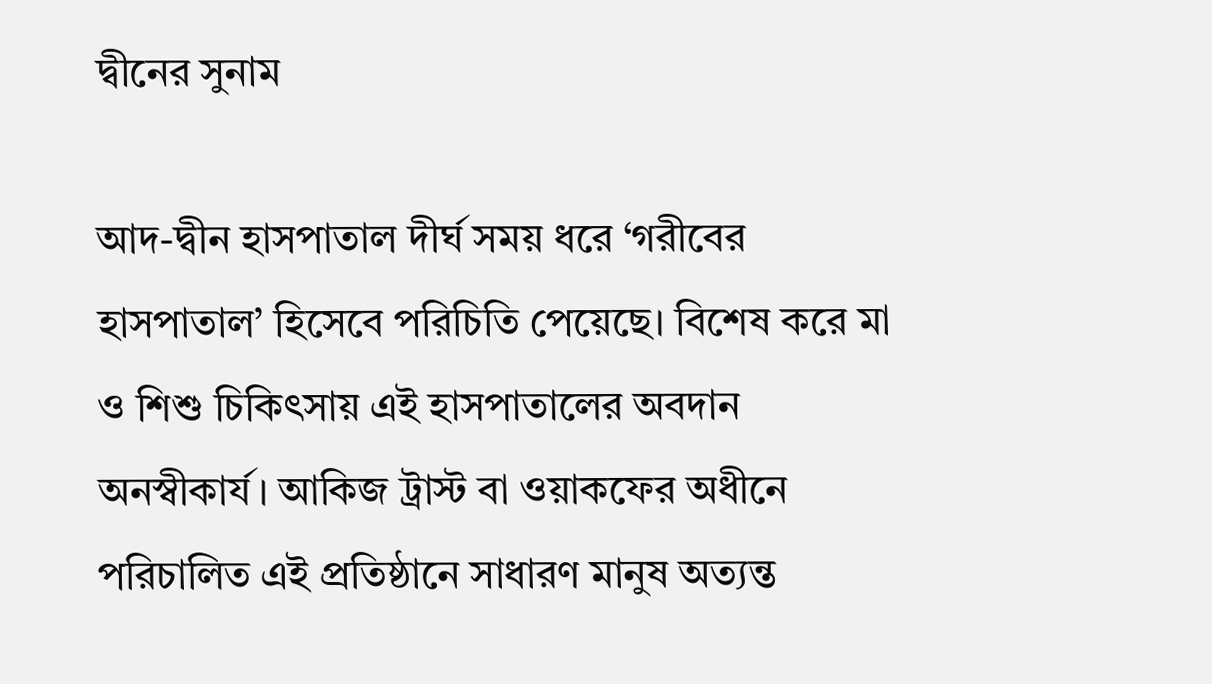দ্বীনের সুনাম

আদ-দ্বীন হাসপাতাল দীর্ঘ সময় ধরে ‘গরীবের হাসপাতাল’ হিসেবে পরিচিতি পেয়েছে। বিশেষ করে মা ও শিশু চিকিৎসায় এই হাসপাতালের অবদান অনস্বীকার্য। আকিজ ট্রাস্ট বা ওয়াকফের অধীনে পরিচালিত এই প্রতিষ্ঠানে সাধারণ মানুষ অত্যন্ত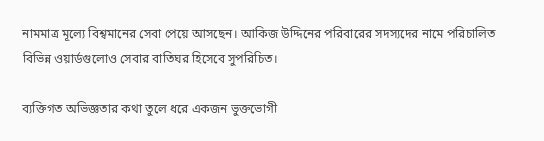নামমাত্র মূল্যে বিশ্বমানের সেবা পেয়ে আসছেন। আকিজ উদ্দিনের পরিবারের সদস্যদের নামে পরিচালিত বিভিন্ন ওয়ার্ডগুলোও সেবার বাতিঘর হিসেবে সুপরিচিত।

ব্যক্তিগত অভিজ্ঞতার কথা তুলে ধরে একজন ভুক্তভোগী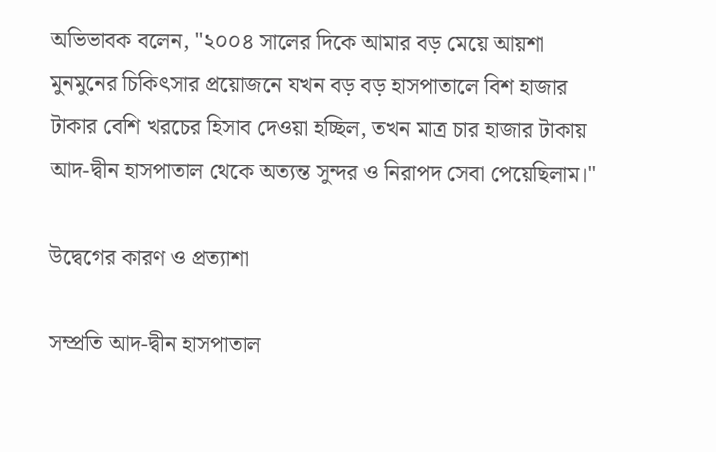অভিভাবক বলেন, "২০০৪ সালের দিকে আমার বড় মেয়ে আয়শা মুনমুনের চিকিৎসার প্রয়োজনে যখন বড় বড় হাসপাতালে বিশ হাজার টাকার বেশি খরচের হিসাব দেওয়া হচ্ছিল, তখন মাত্র চার হাজার টাকায় আদ-দ্বীন হাসপাতাল থেকে অত্যন্ত সুন্দর ও নিরাপদ সেবা পেয়েছিলাম।"

উদ্বেগের কারণ ও প্রত্যাশা

সম্প্রতি আদ-দ্বীন হাসপাতাল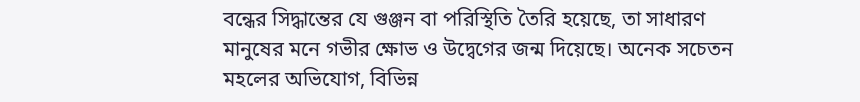বন্ধের সিদ্ধান্তের যে গুঞ্জন বা পরিস্থিতি তৈরি হয়েছে, তা সাধারণ মানুষের মনে গভীর ক্ষোভ ও উদ্বেগের জন্ম দিয়েছে। অনেক সচেতন মহলের অভিযোগ, বিভিন্ন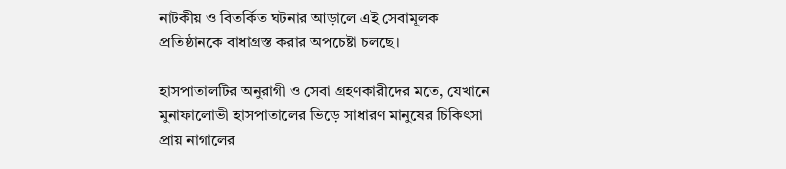নাটকীয় ও বিতর্কিত ঘটনার আড়ালে এই সেবামূলক প্রতিষ্ঠানকে বাধাগ্রস্ত করার অপচেষ্টা চলছে।

হাসপাতালটির অনুরাগী ও সেবা গ্রহণকারীদের মতে, যেখানে মুনাফালোভী হাসপাতালের ভিড়ে সাধারণ মানুষের চিকিৎসা প্রায় নাগালের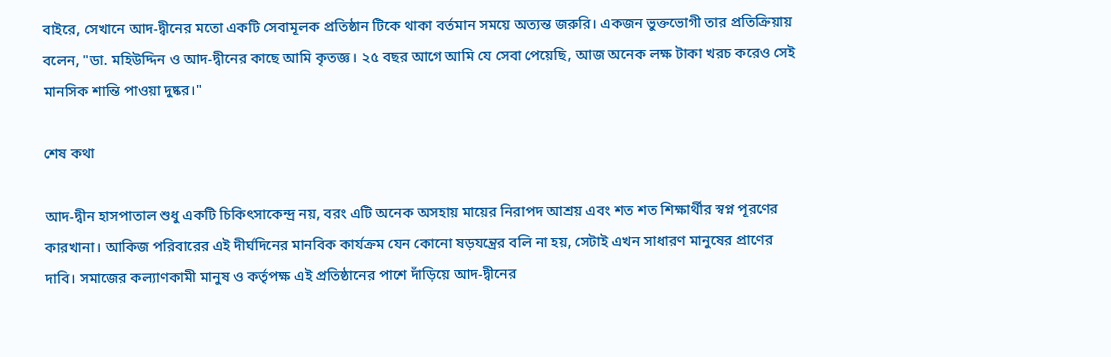বাইরে, সেখানে আদ-দ্বীনের মতো একটি সেবামূলক প্রতিষ্ঠান টিকে থাকা বর্তমান সময়ে অত্যন্ত জরুরি। একজন ভুক্তভোগী তার প্রতিক্রিয়ায় বলেন, "ডা. মহিউদ্দিন ও আদ-দ্বীনের কাছে আমি কৃতজ্ঞ। ২৫ বছর আগে আমি যে সেবা পেয়েছি, আজ অনেক লক্ষ টাকা খরচ করেও সেই মানসিক শান্তি পাওয়া দুষ্কর।"

শেষ কথা

আদ-দ্বীন হাসপাতাল শুধু একটি চিকিৎসাকেন্দ্র নয়, বরং এটি অনেক অসহায় মায়ের নিরাপদ আশ্রয় এবং শত শত শিক্ষার্থীর স্বপ্ন পূরণের কারখানা। আকিজ পরিবারের এই দীর্ঘদিনের মানবিক কার্যক্রম যেন কোনো ষড়যন্ত্রের বলি না হয়, সেটাই এখন সাধারণ মানুষের প্রাণের দাবি। সমাজের কল্যাণকামী মানুষ ও কর্তৃপক্ষ এই প্রতিষ্ঠানের পাশে দাঁড়িয়ে আদ-দ্বীনের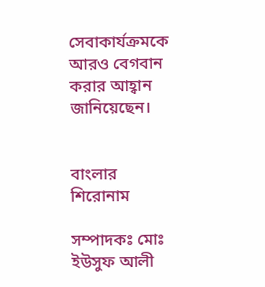সেবাকার্যক্রমকে আরও বেগবান করার আহ্বান জানিয়েছেন।


বাংলার শিরোনাম

সম্পাদকঃ মোঃ ইউসুফ আলী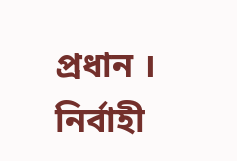প্রধান । নির্বাহী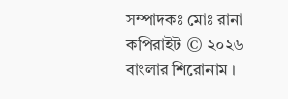সম্পাদকঃ মোঃ রানা
কপিরাইট © ২০২৬ বাংলার শিরোনাম ।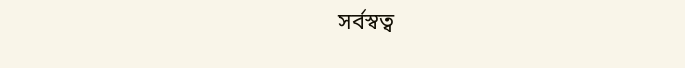সর্বস্বত্ব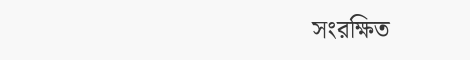সংরক্ষিত